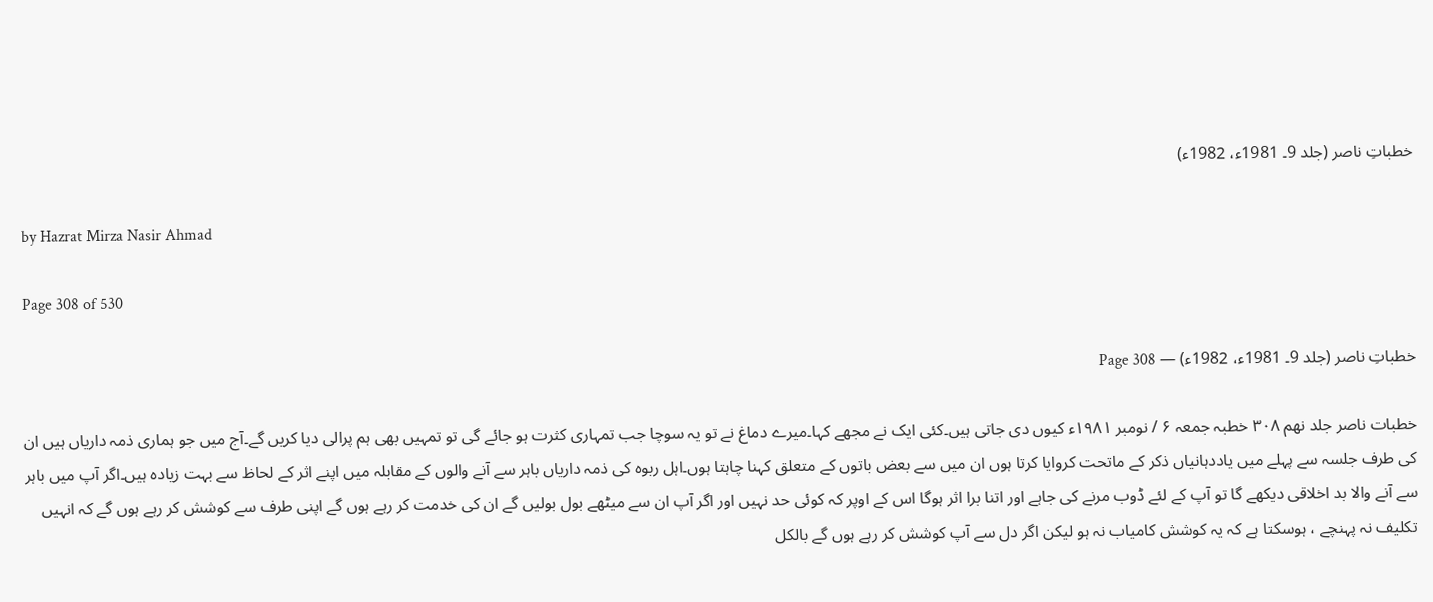خطباتِ ناصر (جلد 9۔ 1981ء، 1982ء)

by Hazrat Mirza Nasir Ahmad

Page 308 of 530

خطباتِ ناصر (جلد 9۔ 1981ء، 1982ء) — Page 308

خطبات ناصر جلد نهم ۳۰۸ خطبہ جمعہ ۶ / نومبر ۱۹۸۱ء کیوں دی جاتی ہیں۔کئی ایک نے مجھے کہا۔میرے دماغ نے تو یہ سوچا جب تمہاری کثرت ہو جائے گی تو تمہیں بھی ہم پرالی دیا کریں گے۔آج میں جو ہماری ذمہ داریاں ہیں ان کی طرف جلسہ سے پہلے میں یاددہانیاں ذکر کے ماتحت کروایا کرتا ہوں ان میں سے بعض باتوں کے متعلق کہنا چاہتا ہوں۔اہل ربوہ کی ذمہ داریاں باہر سے آنے والوں کے مقابلہ میں اپنے اثر کے لحاظ سے بہت زیادہ ہیں۔اگر آپ میں باہر سے آنے والا بد اخلاقی دیکھے گا تو آپ کے لئے ڈوب مرنے کی جاہے اور اتنا برا اثر ہوگا اس کے اوپر کہ کوئی حد نہیں اور اگر آپ ان سے میٹھے بول بولیں گے ان کی خدمت کر رہے ہوں گے اپنی طرف سے کوشش کر رہے ہوں گے کہ انہیں تکلیف نہ پہنچے ، ہوسکتا ہے کہ یہ کوشش کامیاب نہ ہو لیکن اگر دل سے آپ کوشش کر رہے ہوں گے بالکل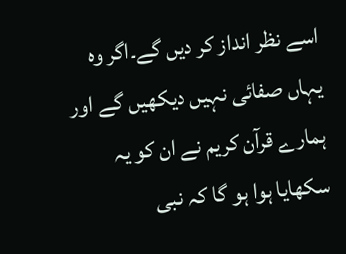اسے نظر انداز کر دیں گے۔اگر وہ یہاں صفائی نہیں دیکھیں گے اور ہمارے قرآن کریم نے ان کو یہ سکھایا ہوا ہو گا کہ نبی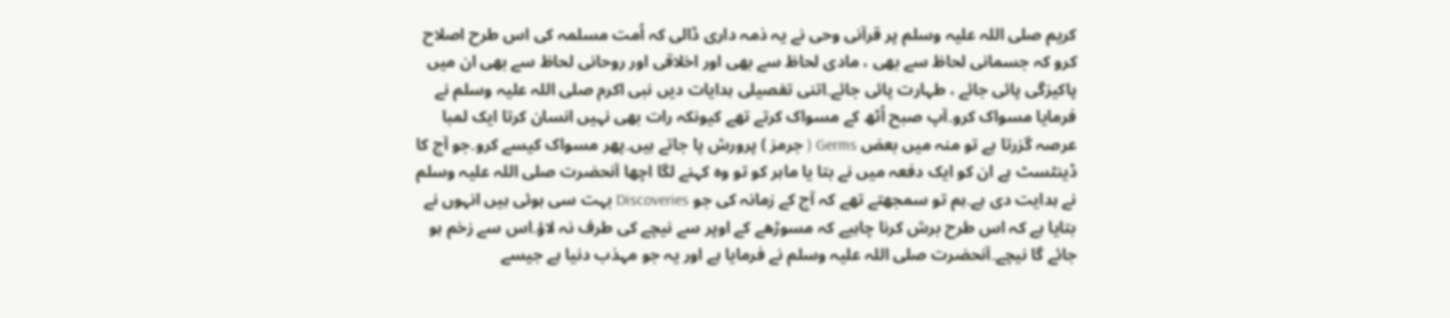کریم صلی اللہ علیہ وسلم پر قرآنی وحی نے یہ ذمہ داری ڈالی کہ اُمت مسلمہ کی اس طرح اصلاح کرو کہ جسمانی لحاظ سے بھی ، مادی لحاظ سے بھی اور اخلاقی اور روحانی لحاظ سے بھی ان میں پاکیزگی پائی جائے ، طہارت پائی جائے۔اتنی تفصیلی ہدایات دیں نبی اکرم صلی اللہ علیہ وسلم نے فرمایا مسواک کرو۔آپ صبح اُٹھ کے مسواک کرتے تھے کیونکہ رات بھی نہیں انسان کرتا ایک لمبا عرصہ گزرتا ہے تو منہ میں بعض Germs ( جرمز ) پرورش پا جاتے ہیں۔پھر مسواک کیسے کرو۔جو آج کا ڈینٹسٹ ہے ان کو ایک دفعہ میں نے بتا یا ماہر کو تو وہ کہنے لگا اچھا آنحضرت صلی اللہ علیہ وسلم نے ہدایت دی ہے۔ہم تو سمجھتے تھے کہ آج کے زمانہ کی جو Discoveries بہت سی ہوئی ہیں انہوں نے بتایا ہے کہ اس طرح برش کرنا چاہیے کہ مسوڑھے کے اوپر سے نیچے کی طرف نہ لاؤ۔اس سے زخم ہو جائے گا نیچے۔آنحضرت صلی اللہ علیہ وسلم نے فرمایا ہے اور یہ جو مہذب دنیا ہے جیسے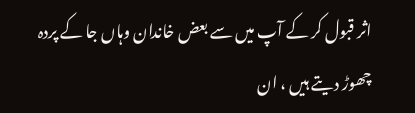اثر قبول کر کے آپ میں سے بعض خاندان وہاں جا کے پردہ چھوڑ دیتے ہیں ، ان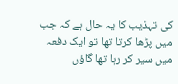کی تہذیب کا یہ حال ہے کہ جب میں پڑھا کرتا تھا تو ایک دفعہ میں سیر کر رہا تھا گاؤں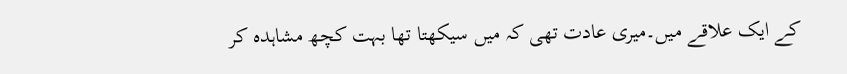کے ایک علاقے میں۔میری عادت تھی کہ میں سیکھتا تھا بہت کچھ مشاہدہ کر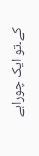کے۔تو ایک چوراہے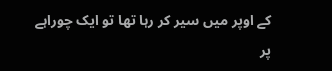کے اوپر میں سیر کر رہا تھا تو ایک چوراہے پر